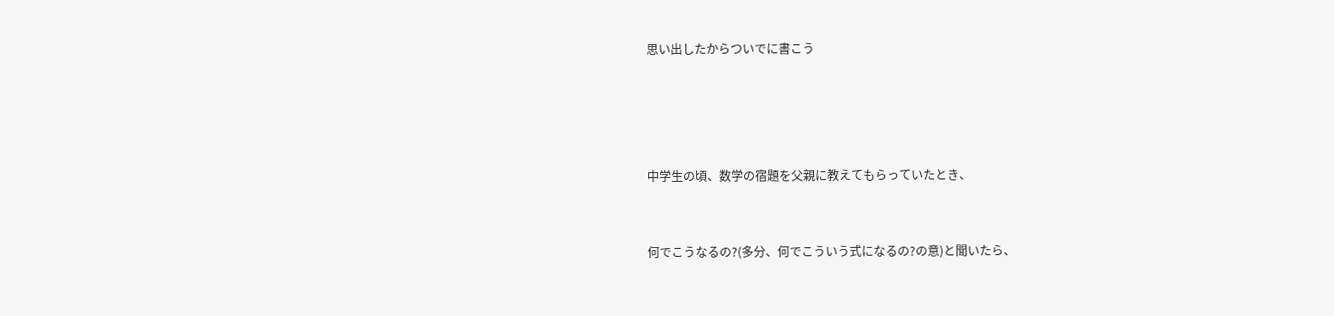思い出したからついでに書こう




中学生の頃、数学の宿題を父親に教えてもらっていたとき、


何でこうなるの?(多分、何でこういう式になるの?の意)と聞いたら、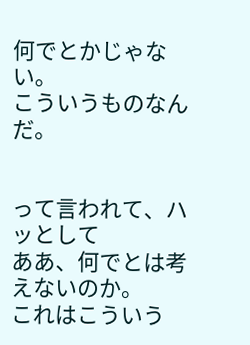何でとかじゃない。
こういうものなんだ。


って言われて、ハッとして
ああ、何でとは考えないのか。
これはこういう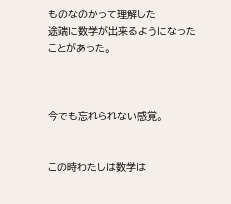ものなのかって理解した
途端に数学が出来るようになったことがあった。



今でも忘れられない感覚。


この時わたしは数学は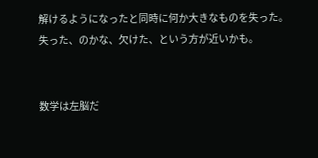解けるようになったと同時に何か大きなものを失った。
失った、のかな、欠けた、という方が近いかも。


数学は左脳だ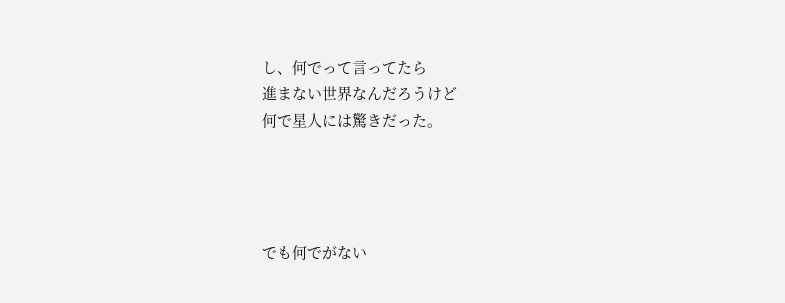し、何でって言ってたら
進まない世界なんだろうけど
何で星人には驚きだった。




でも何でがない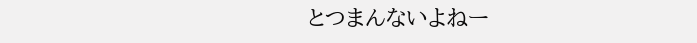とつまんないよねー